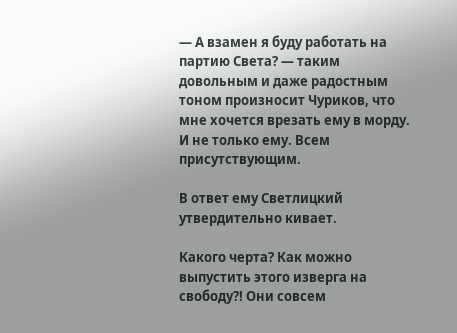— А взамен я буду работать на партию Света? — таким довольным и даже радостным тоном произносит Чуриков, что мне хочется врезать ему в морду. И не только ему. Всем присутствующим.

В ответ ему Светлицкий утвердительно кивает.

Какого черта? Как можно выпустить этого изверга на свободу?! Они совсем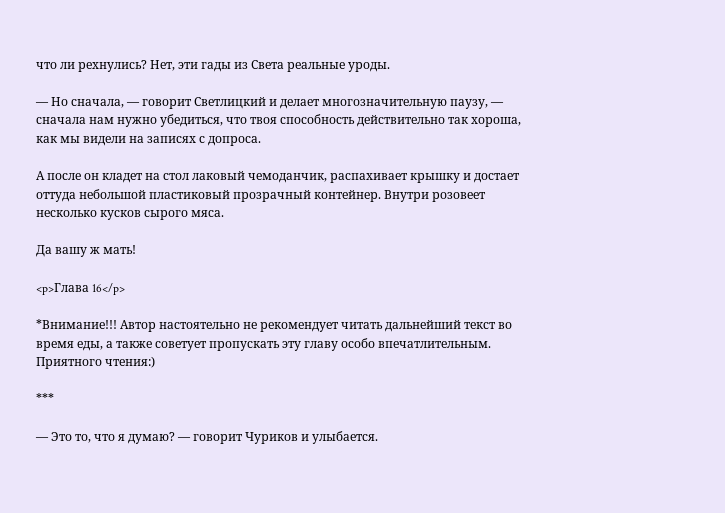что ли рехнулись? Нет, эти гады из Света реальные уроды.

— Но сначала, — говорит Светлицкий и делает многозначительную паузу, — сначала нам нужно убедиться, что твоя способность действительно так хороша, как мы видели на записях с допроса.

А после он кладет на стол лаковый чемоданчик, распахивает крышку и достает оттуда небольшой пластиковый прозрачный контейнер. Внутри розовеет несколько кусков сырого мяса.

Да вашу ж мать!

<p>Глава 16</p>

*Внимание!!! Автор настоятельно не рекомендует читать дальнейший текст во время еды, а также советует пропускать эту главу особо впечатлительным. Приятного чтения:)

***

— Это то, что я думаю? — говорит Чуриков и улыбается.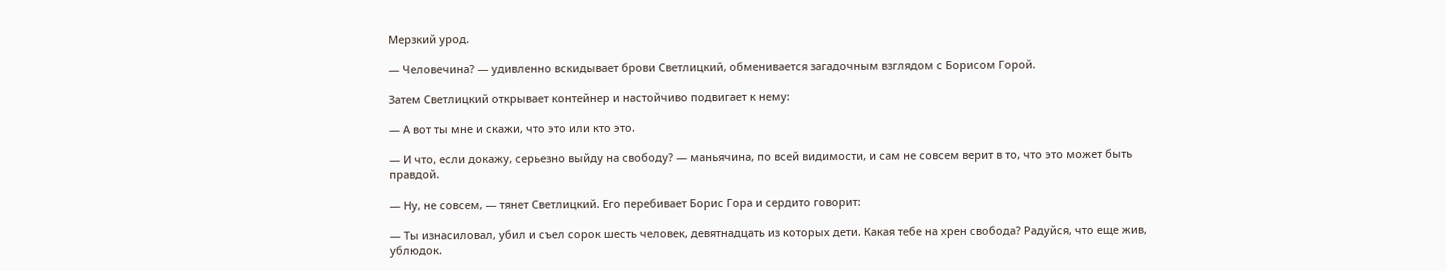Мерзкий урод.

— Человечина? — удивленно вскидывает брови Светлицкий, обменивается загадочным взглядом с Борисом Горой.

Затем Светлицкий открывает контейнер и настойчиво подвигает к нему:

— А вот ты мне и скажи, что это или кто это.

— И что, если докажу, серьезно выйду на свободу? — маньячина, по всей видимости, и сам не совсем верит в то, что это может быть правдой.

— Ну, не совсем, — тянет Светлицкий. Его перебивает Борис Гора и сердито говорит:

— Ты изнасиловал, убил и съел сорок шесть человек, девятнадцать из которых дети. Какая тебе на хрен свобода? Радуйся, что еще жив, ублюдок.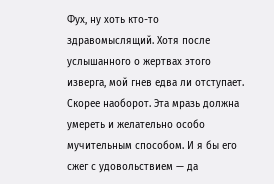Фух, ну хоть кто-то здравомыслящий. Хотя после услышанного о жертвах этого изверга, мой гнев едва ли отступает. Скорее наоборот. Эта мразь должна умереть и желательно особо мучительным способом. И я бы его сжег с удовольствием — да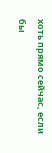хоть прямо сейчас, если бы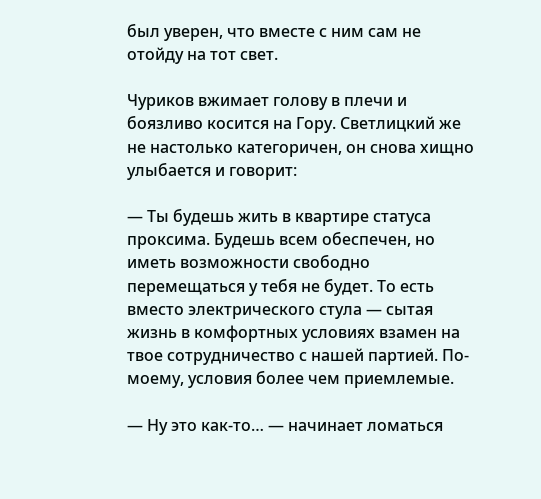был уверен, что вместе с ним сам не отойду на тот свет.

Чуриков вжимает голову в плечи и боязливо косится на Гору. Светлицкий же не настолько категоричен, он снова хищно улыбается и говорит:

— Ты будешь жить в квартире статуса проксима. Будешь всем обеспечен, но иметь возможности свободно перемещаться у тебя не будет. То есть вместо электрического стула — сытая жизнь в комфортных условиях взамен на твое сотрудничество с нашей партией. По-моему, условия более чем приемлемые.

— Ну это как-то… — начинает ломаться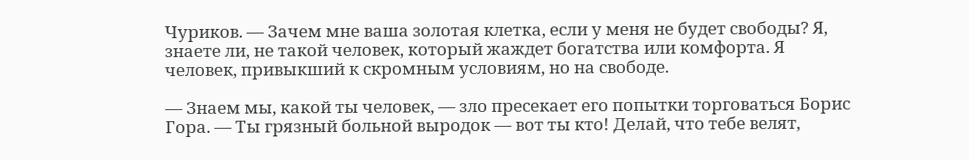Чуриков. — Зачем мне ваша золотая клетка, если у меня не будет свободы? Я, знаете ли, не такой человек, который жаждет богатства или комфорта. Я человек, привыкший к скромным условиям, но на свободе.

— Знаем мы, какой ты человек, — зло пресекает его попытки торговаться Борис Гора. — Ты грязный больной выродок — вот ты кто! Делай, что тебе велят,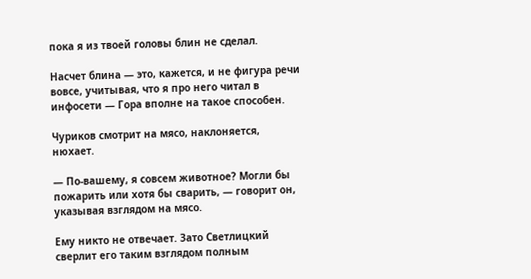пока я из твоей головы блин не сделал.

Насчет блина — это, кажется, и не фигура речи вовсе, учитывая, что я про него читал в инфосети — Гора вполне на такое способен.

Чуриков смотрит на мясо, наклоняется, нюхает.

— По-вашему, я совсем животное? Могли бы пожарить или хотя бы сварить, — говорит он, указывая взглядом на мясо.

Ему никто не отвечает. Зато Светлицкий сверлит его таким взглядом полным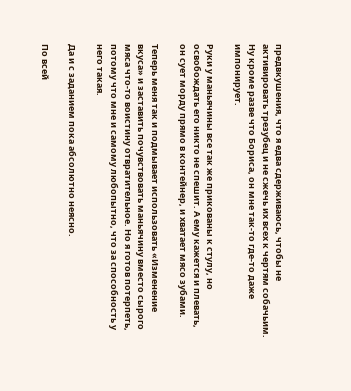предвкушения, что я едва сдерживаюсь, чтобы не активировать трезубец и не сжечь их всех к чертям собачьим. Ну кроме разве что Бориса, он мне так-то где-то даже импонирует.

Руки у маньячины все так же прикованы к стулу, но освобождать его никто не спешит. А ему кажется и плевать, он сует морду прямо в контейнер, и хватает мясо зубами.

Теперь меня так и подмывает использовать «Изменение вкуса» и заставить почувствовать маньячину вместо сырого мяса что-то воистину отвратительное. Но я готов потерпеть, потому что мне и самому любопытно, что за способность у него такая.

Да и с заданием пока абсолютно неясно.

По всей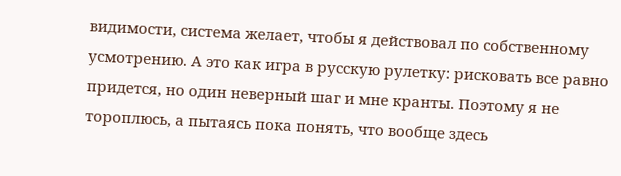видимости, система желает, чтобы я действовал по собственному усмотрению. А это как игра в русскую рулетку: рисковать все равно придется, но один неверный шаг и мне кранты. Поэтому я не тороплюсь, а пытаясь пока понять, что вообще здесь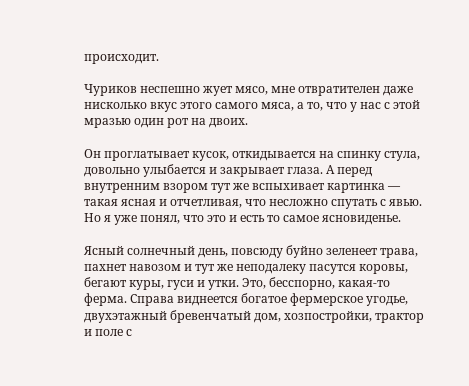происходит.

Чуриков неспешно жует мясо, мне отвратителен даже нисколько вкус этого самого мяса, а то, что у нас с этой мразью один рот на двоих.

Он проглатывает кусок, откидывается на спинку стула, довольно улыбается и закрывает глаза. А перед внутренним взором тут же вспыхивает картинка — такая ясная и отчетливая, что несложно спутать с явью. Но я уже понял, что это и есть то самое ясновиденье.

Ясный солнечный день, повсюду буйно зеленеет трава, пахнет навозом и тут же неподалеку пасутся коровы, бегают куры, гуси и утки. Это, бесспорно, какая-то ферма. Справа виднеется богатое фермерское угодье, двухэтажный бревенчатый дом, хозпостройки, трактор и поле с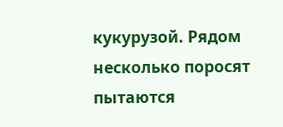кукурузой. Рядом несколько поросят пытаются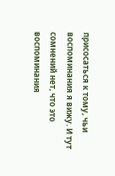присосаться к тому, чьи воспоминания я вижу. И тут сомнений нет, что это воспоминания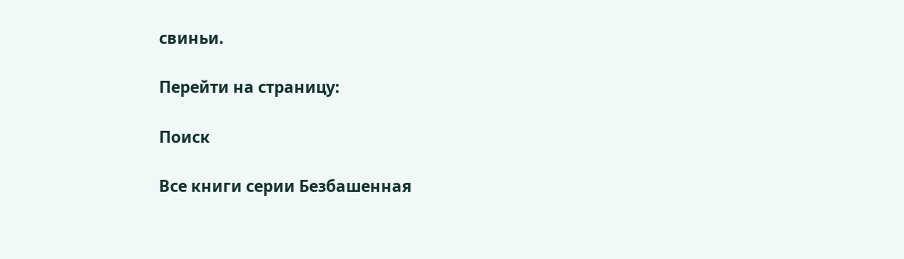свиньи.

Перейти на страницу:

Поиск

Все книги серии Безбашенная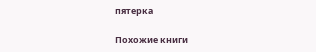пятерка

Похожие книги